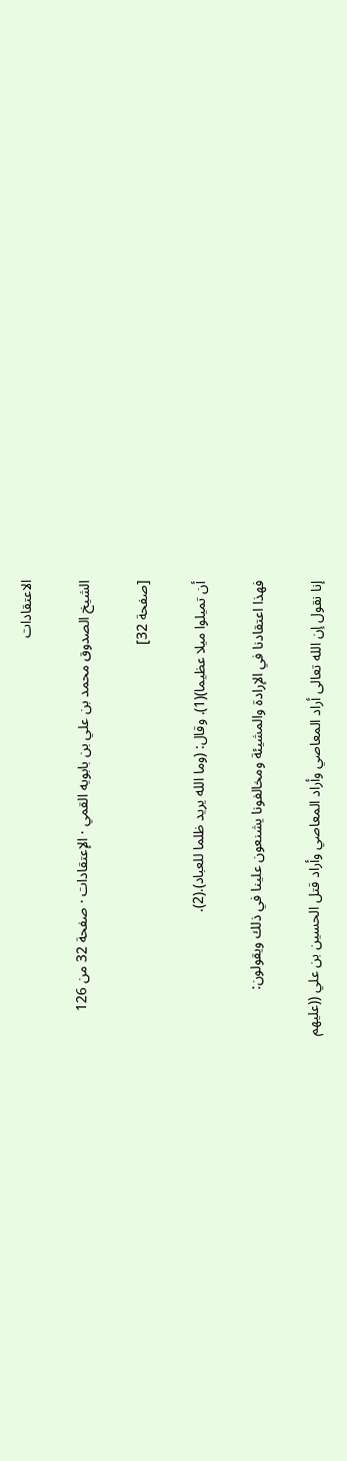الاعتقادات

الشيخ الصدوق محمد بن علي بن بابويه القمي · الإعتقادات · صفحة 32 من 126

[صفحة 32]

أن تميلوا ميلا عظيما)(1). وقال: (وما الله يريد ظلما للعباد).(2).

فهذا اعتقادنا في الإرادة والمشيئة ومخالفونا يشنعون علينا في ذلك ويقولون:

إنا نقول إن الله تعالى أراد المعاصي وأراد المعاصي وأراد قتل الحسين بن علي ((عليهم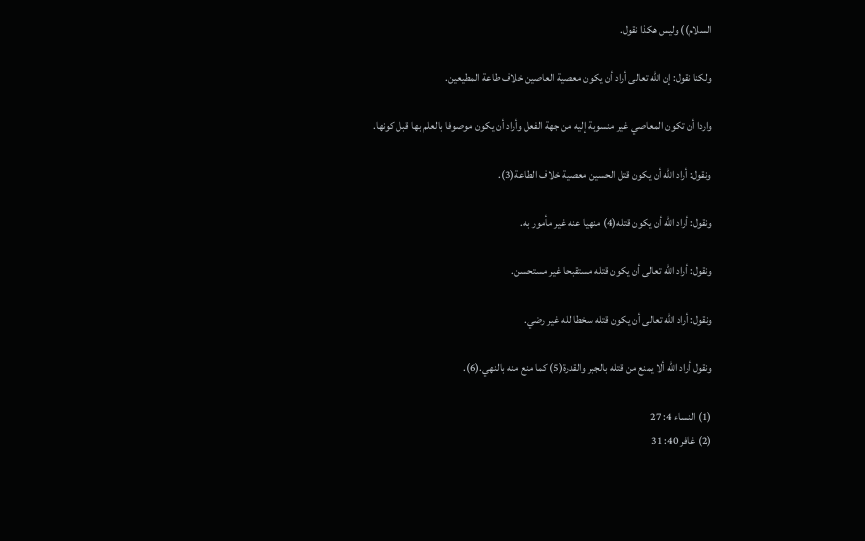السلام)) وليس هكذا نقول.

ولكنا نقول: إن الله تعالى أراد أن يكون معصية العاصين خلاف طاعة المطيعين.

واردا أن تكون المعاصي غير منسوبة إليه من جهة الفعل وأراد أن يكون موصوفا بالعلم بها قبل كونها.

ونقول: أراد الله أن يكون قتل الحسين معصية خلاف الطاعة(3).

ونقول: أراد الله أن يكون قتله(4) منهيا عنه غير مأمور به.

ونقول: أراد الله تعالى أن يكون قتله مستقبحا غير مستحسن.

ونقول: أراد الله تعالى أن يكون قتله سخطا لله غير رضي.

ونقول أراد الله ألا يمنع من قتله بالجبر والقدرة(5) كما منع منه بالنهي.(6).

(1) النساء 4: 27
(2) غافر 40: 31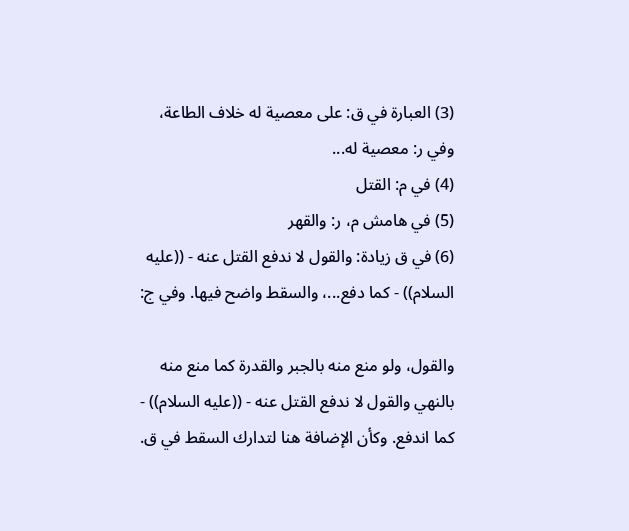(3) العبارة في ق: على معصية له خلاف الطاعة، وفي ر: معصية له...
(4) في م: القتل
(5) في هامش م، ر: والقهر
(6) في ق زيادة: والقول لا ندفع القتل عنه - ((عليه السلام)) - كما دفع...، والسقط واضح فيها. وفي ج:

والقول، ولو منع منه بالجبر والقدرة كما منع منه بالنهي والقول لا ندفع القتل عنه - ((عليه السلام)) - كما اندفع. وكأن الإضافة هنا لتدارك السقط في ق.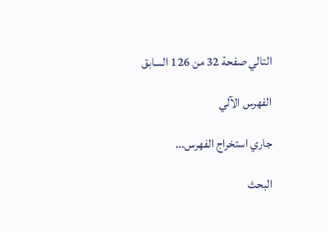التالي صفحة 32 من 126 السابق

الفهرس الآلي

جاري استخراج الفهرس...

البحث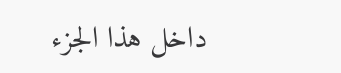داخل هذا الجزء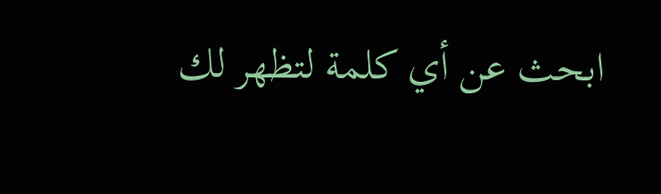ابحث عن أي كلمة لتظهر لك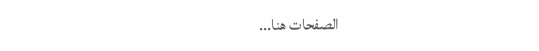الصفحات هنا...